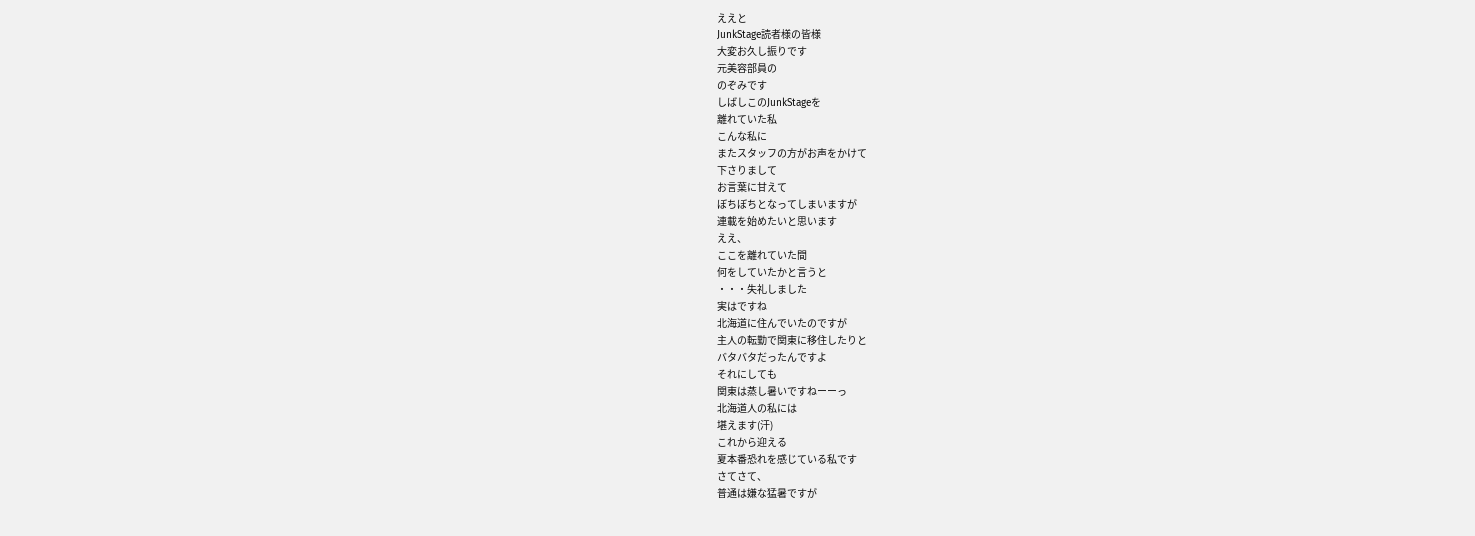ええと
JunkStage読者様の皆様
大変お久し振りです
元美容部員の
のぞみです
しばしこのJunkStageを
離れていた私
こんな私に
またスタッフの方がお声をかけて
下さりまして
お言葉に甘えて
ぼちぼちとなってしまいますが
連載を始めたいと思います
ええ、
ここを離れていた間
何をしていたかと言うと
・・・失礼しました
実はですね
北海道に住んでいたのですが
主人の転勤で関東に移住したりと
バタバタだったんですよ
それにしても
関東は蒸し暑いですねーーっ
北海道人の私には
堪えます(汗)
これから迎える
夏本番恐れを感じている私です
さてさて、
普通は嫌な猛暑ですが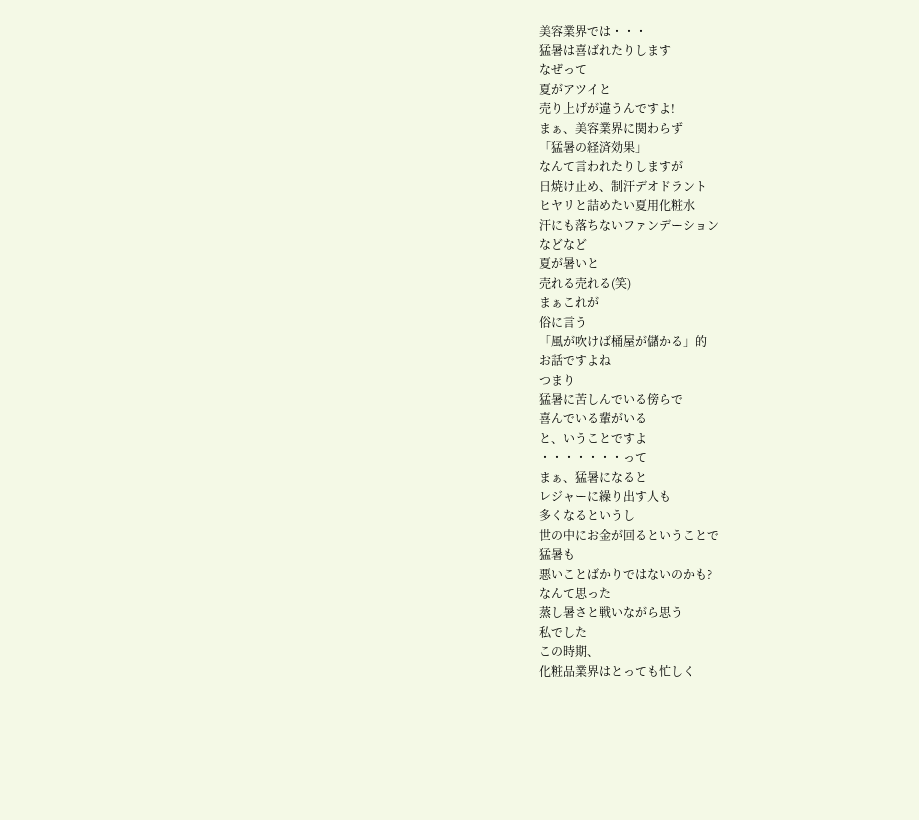美容業界では・・・
猛暑は喜ばれたりします
なぜって
夏がアツイと
売り上げが違うんですよ!
まぁ、美容業界に関わらず
「猛暑の経済効果」
なんて言われたりしますが
日焼け止め、制汗デオドラント
ヒヤリと詰めたい夏用化粧水
汗にも落ちないファンデーション
などなど
夏が暑いと
売れる売れる(笑)
まぁこれが
俗に言う
「風が吹けば桶屋が儲かる」的
お話ですよね
つまり
猛暑に苦しんでいる傍らで
喜んでいる輩がいる
と、いうことですよ
・・・・・・・って
まぁ、猛暑になると
レジャーに繰り出す人も
多くなるというし
世の中にお金が回るということで
猛暑も
悪いことばかりではないのかも?
なんて思った
蒸し暑さと戦いながら思う
私でした
この時期、
化粧品業界はとっても忙しく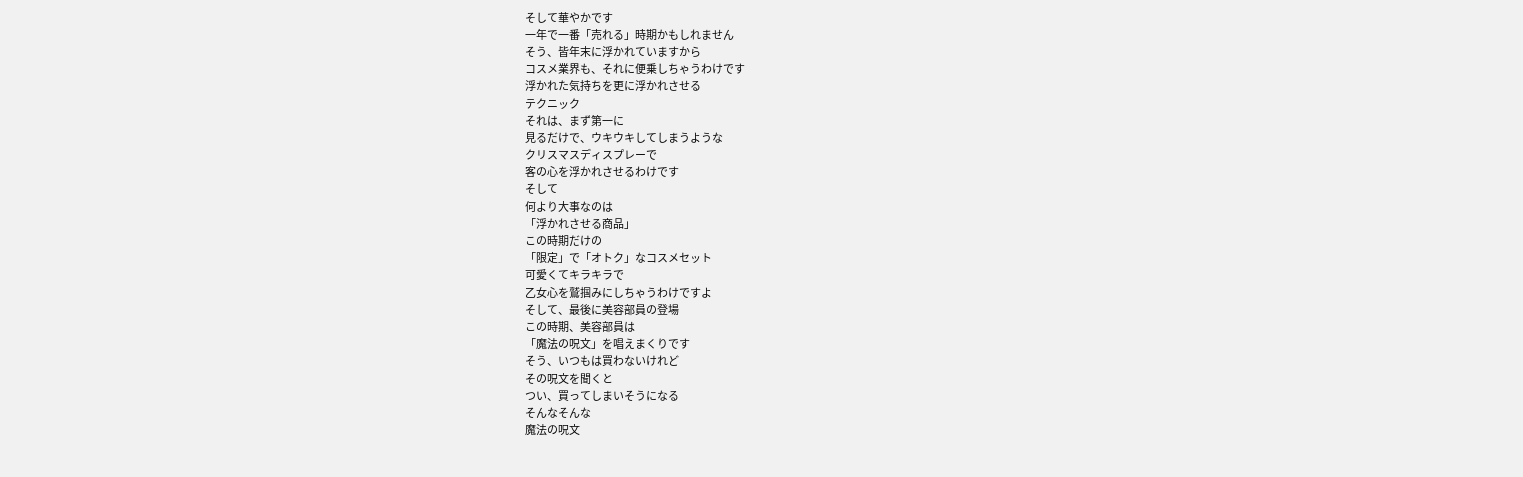そして華やかです
一年で一番「売れる」時期かもしれません
そう、皆年末に浮かれていますから
コスメ業界も、それに便乗しちゃうわけです
浮かれた気持ちを更に浮かれさせる
テクニック
それは、まず第一に
見るだけで、ウキウキしてしまうような
クリスマスディスプレーで
客の心を浮かれさせるわけです
そして
何より大事なのは
「浮かれさせる商品」
この時期だけの
「限定」で「オトク」なコスメセット
可愛くてキラキラで
乙女心を鷲掴みにしちゃうわけですよ
そして、最後に美容部員の登場
この時期、美容部員は
「魔法の呪文」を唱えまくりです
そう、いつもは買わないけれど
その呪文を聞くと
つい、買ってしまいそうになる
そんなそんな
魔法の呪文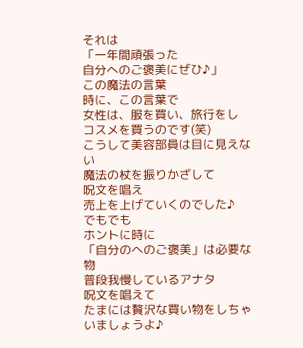それは
「一年間頑張った
自分へのご褒美にぜひ♪」
この魔法の言葉
時に、この言葉で
女性は、服を買い、旅行をし
コスメを買うのです(笑)
こうして美容部員は目に見えない
魔法の杖を振りかざして
呪文を唱え
売上を上げていくのでした♪
でもでも
ホントに時に
「自分のへのご褒美」は必要な物
普段我慢しているアナタ
呪文を唱えて
たまには贅沢な買い物をしちゃいましょうよ♪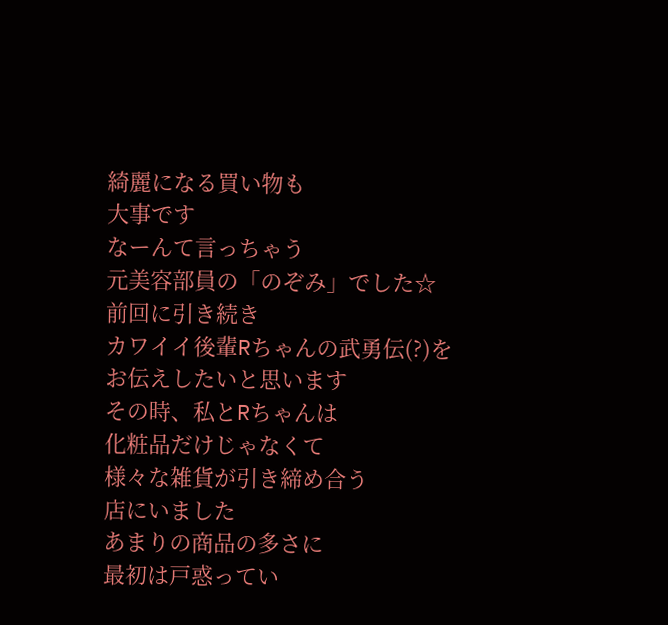綺麗になる買い物も
大事です
なーんて言っちゃう
元美容部員の「のぞみ」でした☆
前回に引き続き
カワイイ後輩Rちゃんの武勇伝(?)を
お伝えしたいと思います
その時、私とRちゃんは
化粧品だけじゃなくて
様々な雑貨が引き締め合う
店にいました
あまりの商品の多さに
最初は戸惑ってい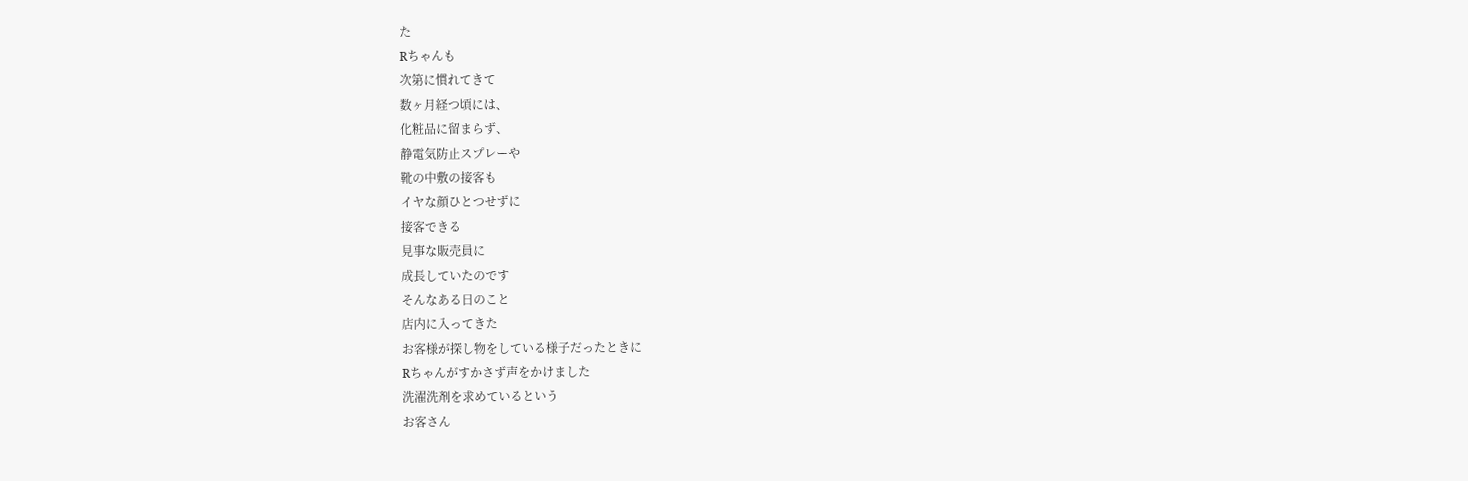た
Rちゃんも
次第に慣れてきて
数ヶ月経つ頃には、
化粧品に留まらず、
静電気防止スプレーや
靴の中敷の接客も
イヤな顔ひとつせずに
接客できる
見事な販売員に
成長していたのです
そんなある日のこと
店内に入ってきた
お客様が探し物をしている様子だったときに
Rちゃんがすかさず声をかけました
洗濯洗剤を求めているという
お客さん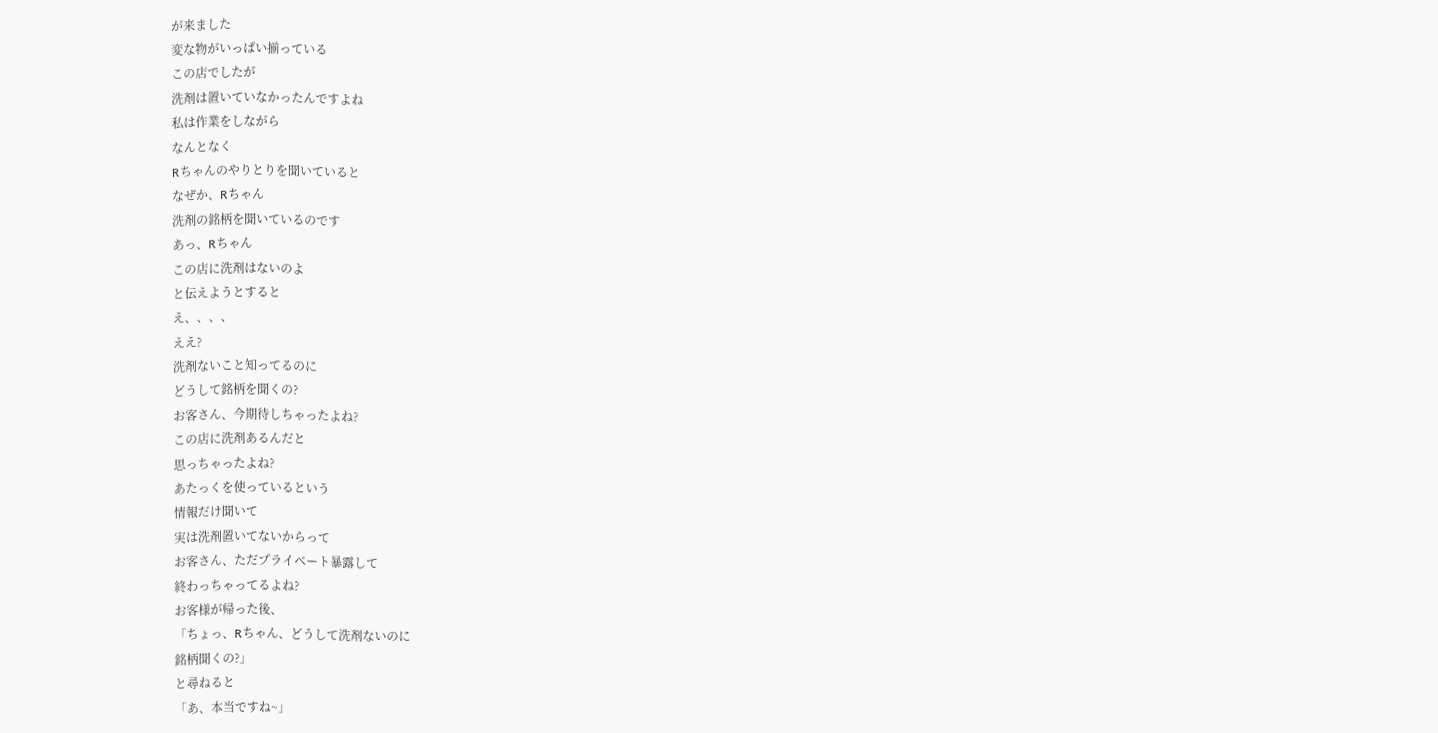が来ました
変な物がいっぱい揃っている
この店でしたが
洗剤は置いていなかったんですよね
私は作業をしながら
なんとなく
Rちゃんのやりとりを聞いていると
なぜか、Rちゃん
洗剤の銘柄を聞いているのです
あっ、Rちゃん
この店に洗剤はないのよ
と伝えようとすると
え、、、、
ええ?
洗剤ないこと知ってるのに
どうして銘柄を聞くの?
お客さん、今期待しちゃったよね?
この店に洗剤あるんだと
思っちゃったよね?
あたっくを使っているという
情報だけ聞いて
実は洗剤置いてないからって
お客さん、ただプライベート暴露して
終わっちゃってるよね?
お客様が帰った後、
「ちょっ、Rちゃん、どうして洗剤ないのに
銘柄聞くの?」
と尋ねると
「あ、本当ですね~」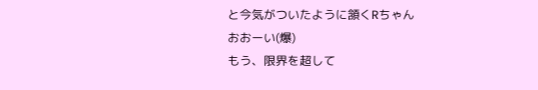と今気がついたように頷くRちゃん
おおーい(爆)
もう、限界を超して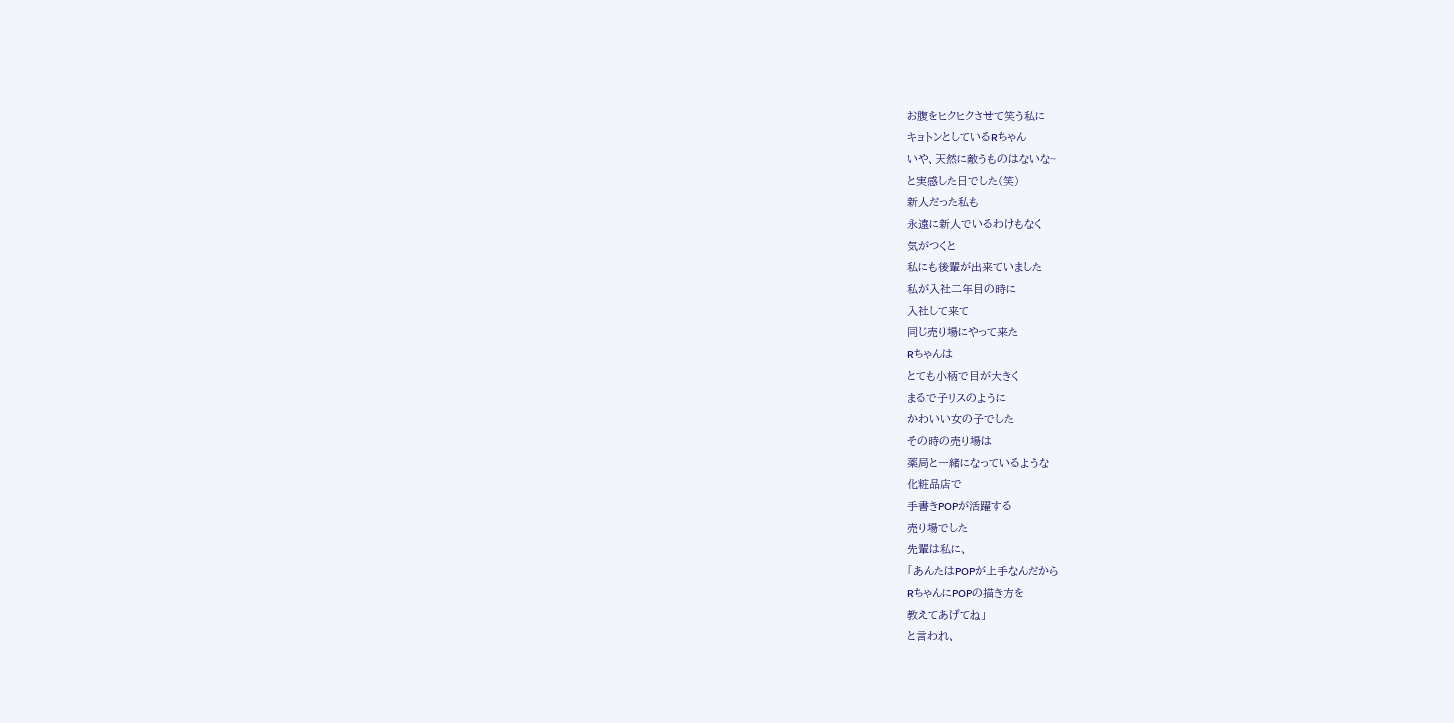お腹をヒクヒクさせて笑う私に
キョトンとしているRちゃん
いや、天然に敵うものはないな~
と実感した日でした(笑)
新人だった私も
永遠に新人でいるわけもなく
気がつくと
私にも後輩が出来ていました
私が入社二年目の時に
入社して来て
同じ売り場にやって来た
Rちゃんは
とても小柄で目が大きく
まるで子リスのように
かわいい女の子でした
その時の売り場は
薬局と一緒になっているような
化粧品店で
手書きPOPが活躍する
売り場でした
先輩は私に、
「あんたはPOPが上手なんだから
RちゃんにPOPの描き方を
教えてあげてね」
と言われ、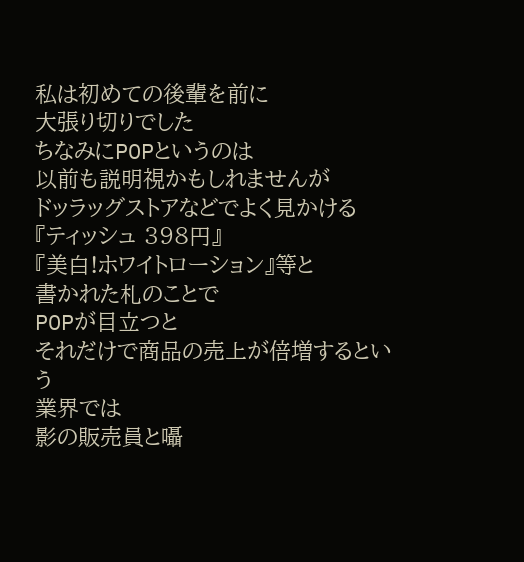私は初めての後輩を前に
大張り切りでした
ちなみにPOPというのは
以前も説明視かもしれませんが
ドッラッグストアなどでよく見かける
『ティッシュ 398円』
『美白!ホワイトローション』等と
書かれた札のことで
POPが目立つと
それだけで商品の売上が倍増するという
業界では
影の販売員と囁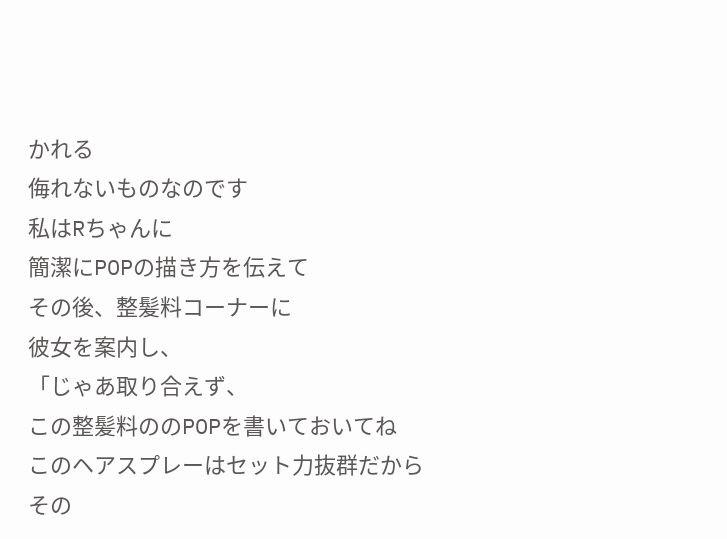かれる
侮れないものなのです
私はRちゃんに
簡潔にPOPの描き方を伝えて
その後、整髪料コーナーに
彼女を案内し、
「じゃあ取り合えず、
この整髪料ののPOPを書いておいてね
このヘアスプレーはセット力抜群だから
その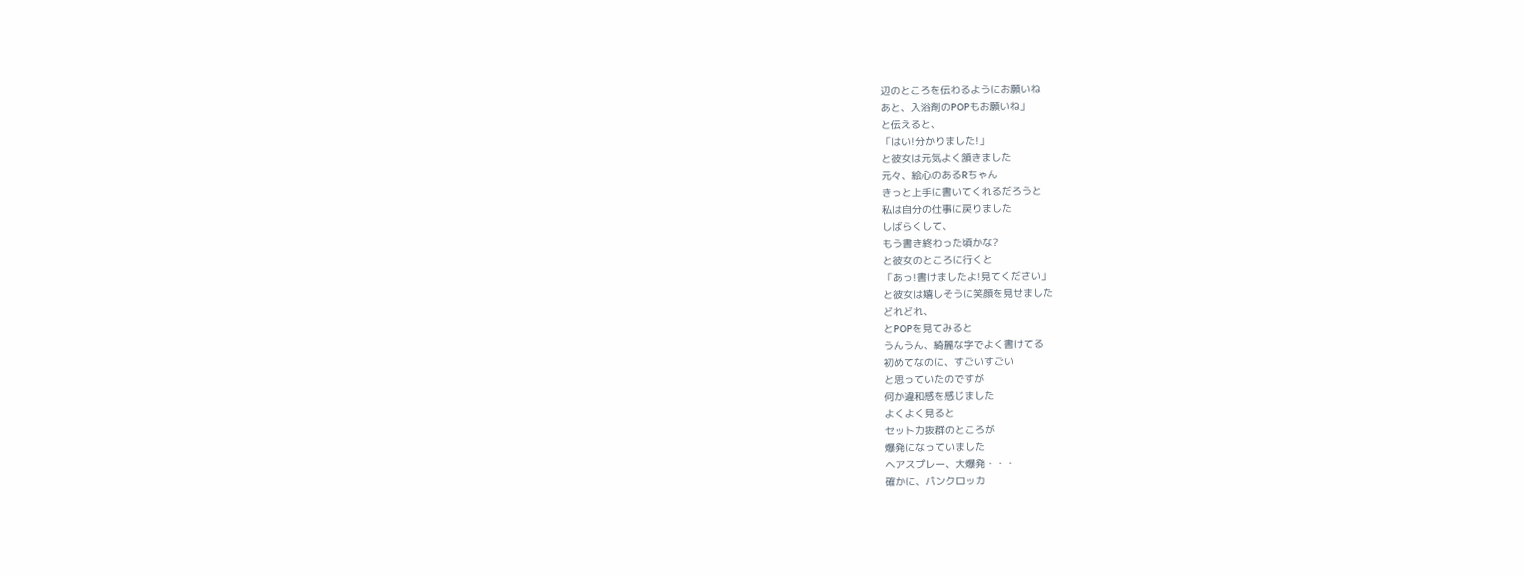辺のところを伝わるようにお願いね
あと、入浴剤のPOPもお願いね」
と伝えると、
「はい!分かりました!」
と彼女は元気よく頷きました
元々、絵心のあるRちゃん
きっと上手に書いてくれるだろうと
私は自分の仕事に戻りました
しばらくして、
もう書き終わった頃かな?
と彼女のところに行くと
「あっ!書けましたよ!見てください」
と彼女は嬉しそうに笑顔を見せました
どれどれ、
とPOPを見てみると
うんうん、綺麗な字でよく書けてる
初めてなのに、すごいすごい
と思っていたのですが
何か違和感を感じました
よくよく見ると
セット力抜群のところが
爆発になっていました
ヘアスプレー、大爆発・・・
確かに、パンクロッカ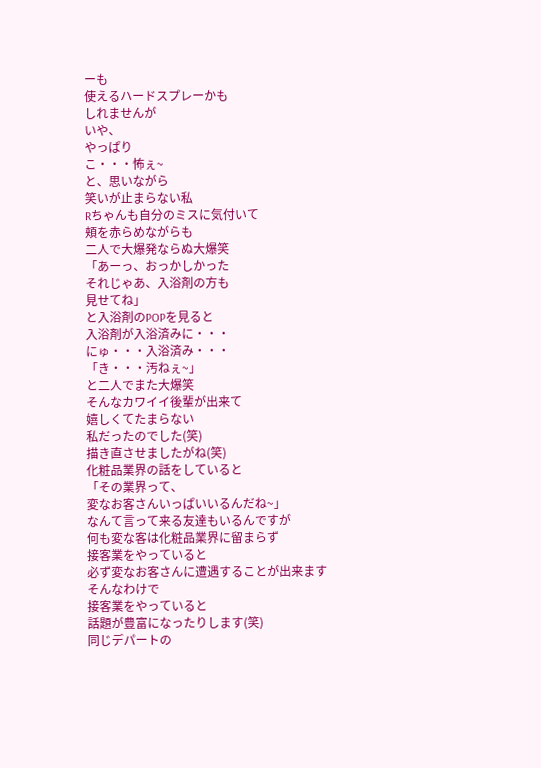ーも
使えるハードスプレーかも
しれませんが
いや、
やっぱり
こ・・・怖ぇ~
と、思いながら
笑いが止まらない私
Rちゃんも自分のミスに気付いて
頬を赤らめながらも
二人で大爆発ならぬ大爆笑
「あーっ、おっかしかった
それじゃあ、入浴剤の方も
見せてね」
と入浴剤のPOPを見ると
入浴剤が入浴済みに・・・
にゅ・・・入浴済み・・・
「き・・・汚ねぇ~」
と二人でまた大爆笑
そんなカワイイ後輩が出来て
嬉しくてたまらない
私だったのでした(笑)
描き直させましたがね(笑)
化粧品業界の話をしていると
「その業界って、
変なお客さんいっぱいいるんだね~」
なんて言って来る友達もいるんですが
何も変な客は化粧品業界に留まらず
接客業をやっていると
必ず変なお客さんに遭遇することが出来ます
そんなわけで
接客業をやっていると
話題が豊富になったりします(笑)
同じデパートの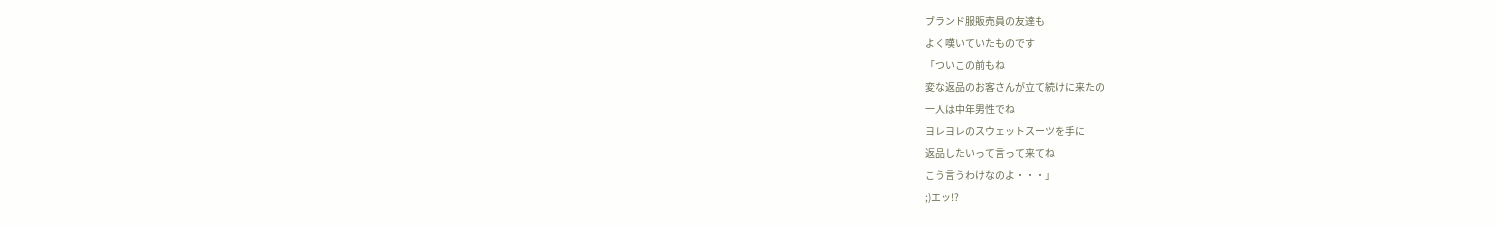ブランド服販売員の友達も
よく嘆いていたものです
「ついこの前もね
変な返品のお客さんが立て続けに来たの
一人は中年男性でね
ヨレヨレのスウェットスーツを手に
返品したいって言って来てね
こう言うわけなのよ・・・」
;)エッ!?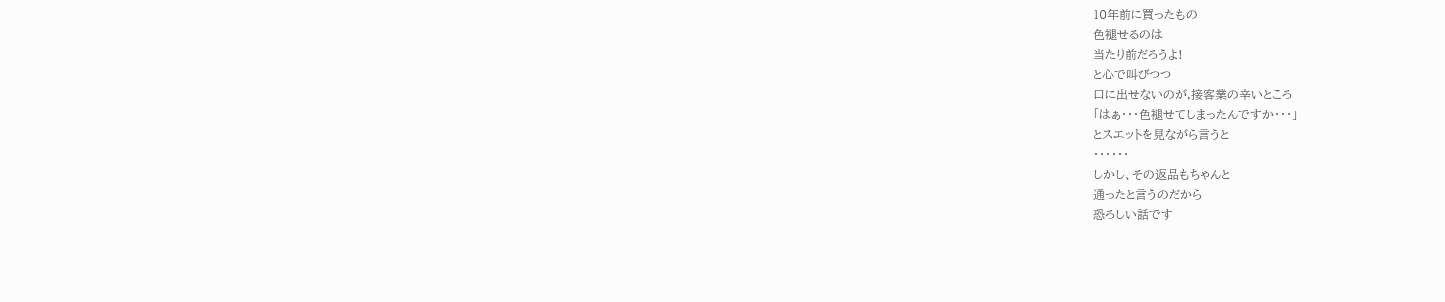10年前に買ったもの
色褪せるのは
当たり前だろうよ!
と心で叫びつつ
口に出せないのが,接客業の辛いところ
「はぁ・・・色褪せてしまったんですか・・・」
とスエットを見ながら言うと
・・・・・・
しかし、その返品もちゃんと
通ったと言うのだから
恐ろしい話です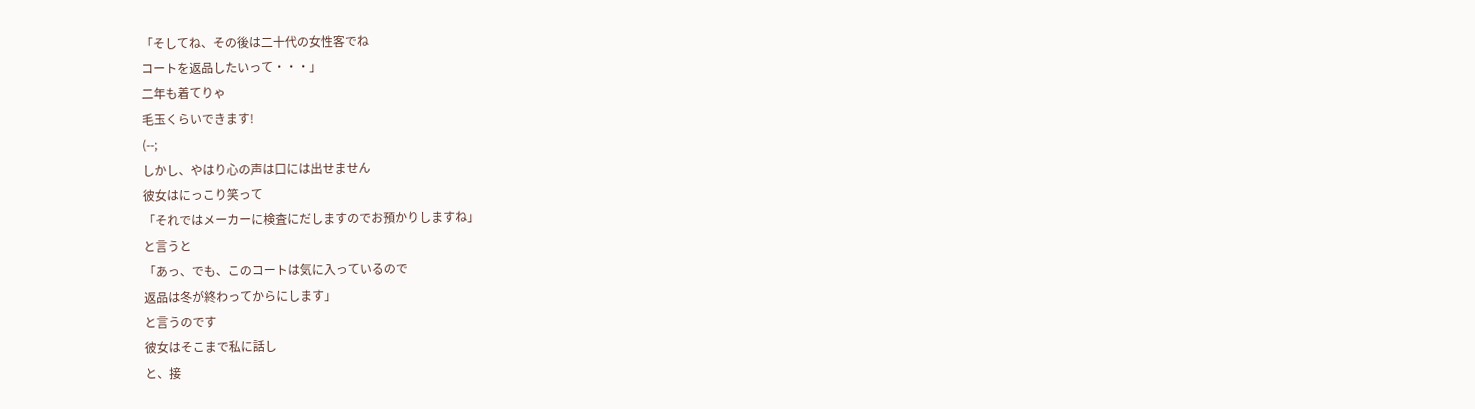「そしてね、その後は二十代の女性客でね
コートを返品したいって・・・」
二年も着てりゃ
毛玉くらいできます!
(--;
しかし、やはり心の声は口には出せません
彼女はにっこり笑って
「それではメーカーに検査にだしますのでお預かりしますね」
と言うと
「あっ、でも、このコートは気に入っているので
返品は冬が終わってからにします」
と言うのです
彼女はそこまで私に話し
と、接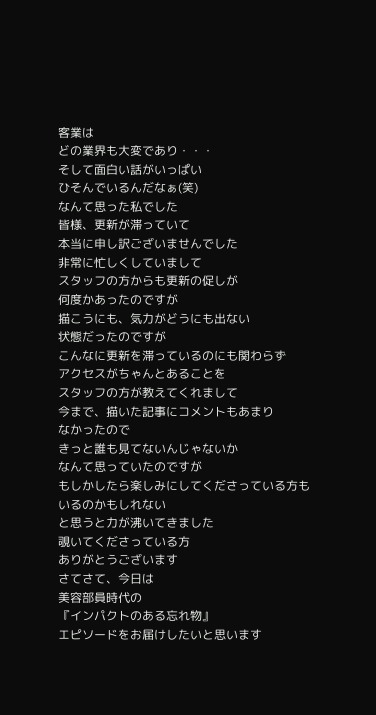客業は
どの業界も大変であり・・・
そして面白い話がいっぱい
ひそんでいるんだなぁ(笑)
なんて思った私でした
皆様、更新が滞っていて
本当に申し訳ございませんでした
非常に忙しくしていまして
スタッフの方からも更新の促しが
何度かあったのですが
描こうにも、気力がどうにも出ない
状態だったのですが
こんなに更新を滞っているのにも関わらず
アクセスがちゃんとあることを
スタッフの方が教えてくれまして
今まで、描いた記事にコメントもあまり
なかったので
きっと誰も見てないんじゃないか
なんて思っていたのですが
もしかしたら楽しみにしてくださっている方も
いるのかもしれない
と思うと力が沸いてきました
覗いてくださっている方
ありがとうございます
さてさて、今日は
美容部員時代の
『インパクトのある忘れ物』
エピソードをお届けしたいと思います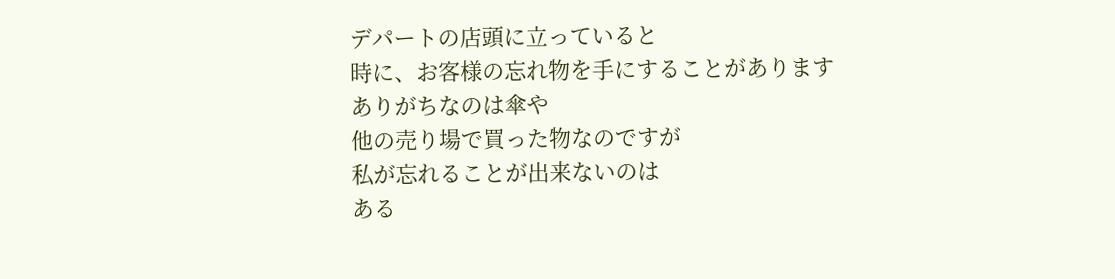デパートの店頭に立っていると
時に、お客様の忘れ物を手にすることがあります
ありがちなのは傘や
他の売り場で買った物なのですが
私が忘れることが出来ないのは
ある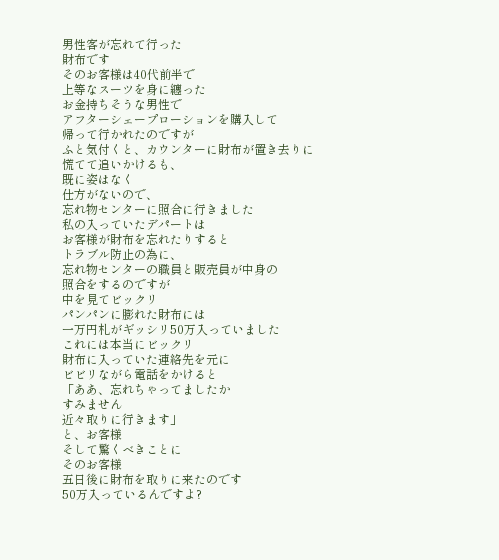男性客が忘れて行った
財布です
そのお客様は40代前半で
上等なスーツを身に纏った
お金持ちそうな男性で
アフターシェープローションを購入して
帰って行かれたのですが
ふと気付くと、カウンターに財布が置き去りに
慌てて追いかけるも、
既に姿はなく
仕方がないので、
忘れ物センターに照合に行きました
私の入っていたデパートは
お客様が財布を忘れたりすると
トラブル防止の為に、
忘れ物センターの職員と販売員が中身の
照合をするのですが
中を見てビックリ
パンパンに膨れた財布には
一万円札がギッシリ50万入っていました
これには本当にビックリ
財布に入っていた連絡先を元に
ビビリながら電話をかけると
「ああ、忘れちゃってましたか
すみません
近々取りに行きます」
と、お客様
そして驚くべきことに
そのお客様
五日後に財布を取りに来たのです
50万入っているんですよ?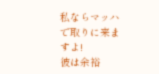私ならマッハで取りに来ますよ!
彼は余裕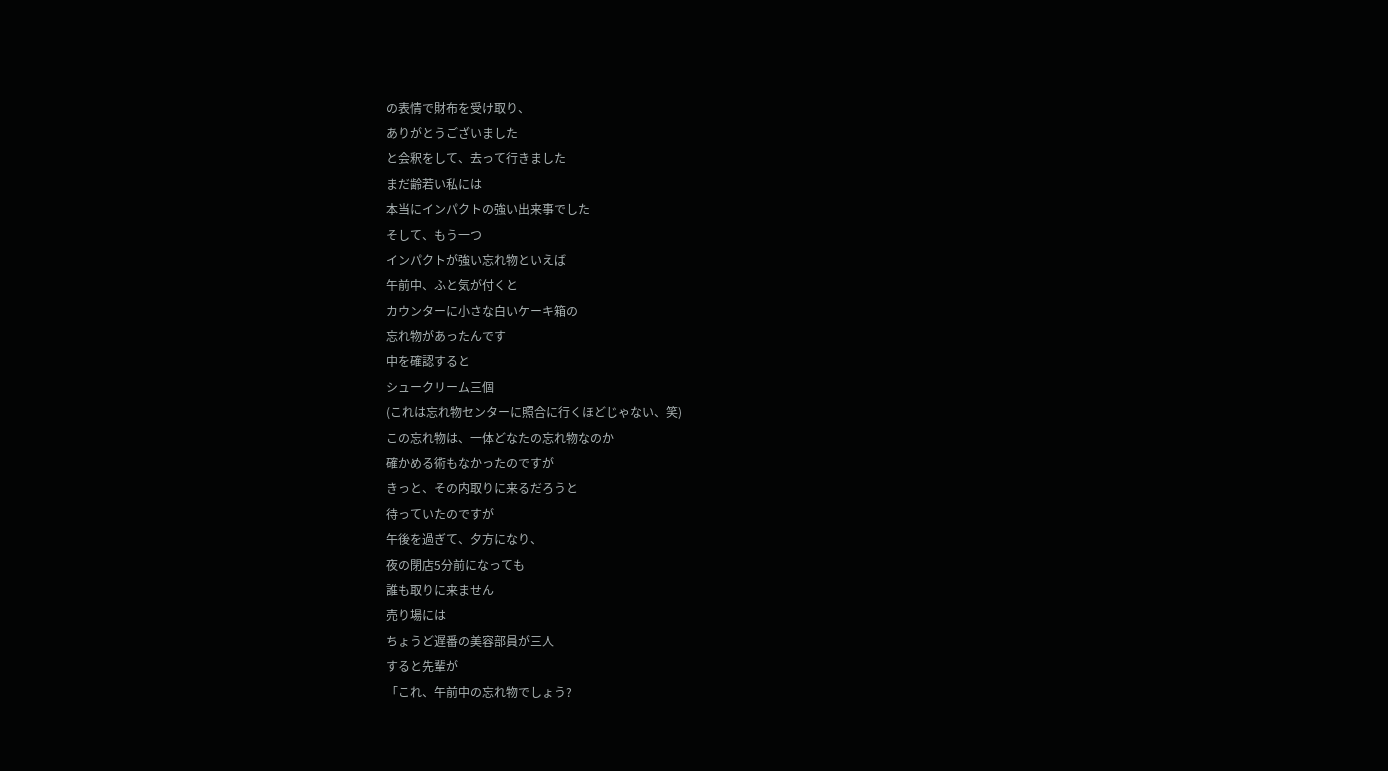の表情で財布を受け取り、
ありがとうございました
と会釈をして、去って行きました
まだ齢若い私には
本当にインパクトの強い出来事でした
そして、もう一つ
インパクトが強い忘れ物といえば
午前中、ふと気が付くと
カウンターに小さな白いケーキ箱の
忘れ物があったんです
中を確認すると
シュークリーム三個
(これは忘れ物センターに照合に行くほどじゃない、笑)
この忘れ物は、一体どなたの忘れ物なのか
確かめる術もなかったのですが
きっと、その内取りに来るだろうと
待っていたのですが
午後を過ぎて、夕方になり、
夜の閉店5分前になっても
誰も取りに来ません
売り場には
ちょうど遅番の美容部員が三人
すると先輩が
「これ、午前中の忘れ物でしょう?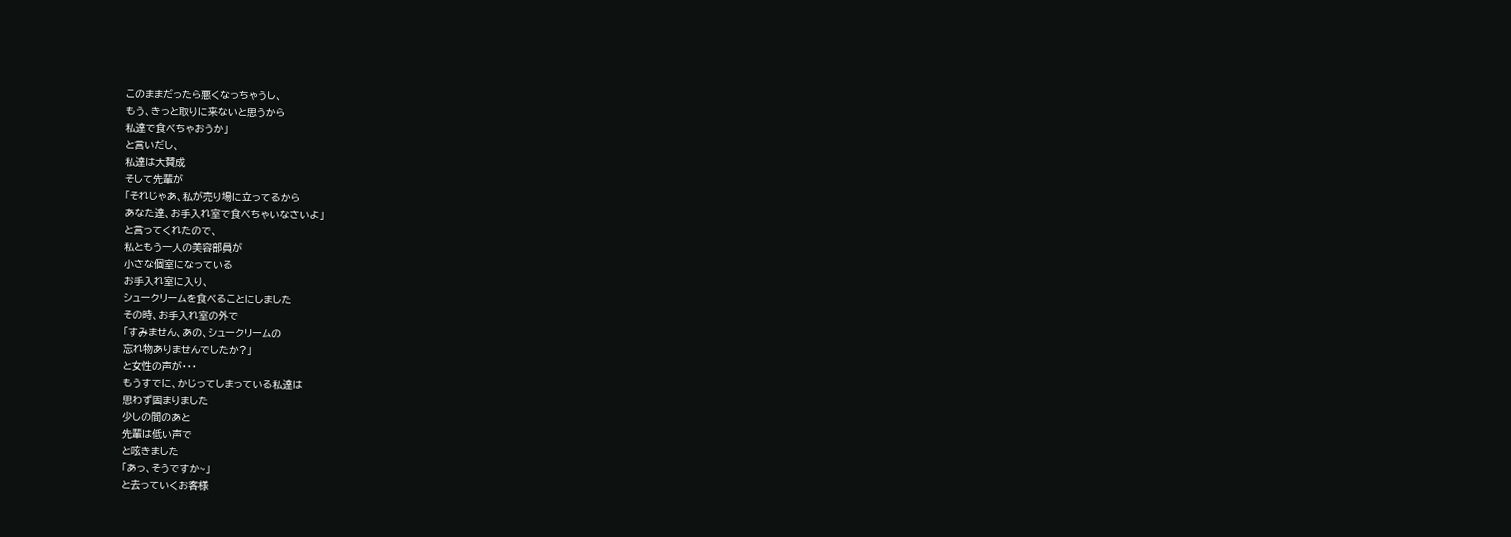このままだったら悪くなっちゃうし、
もう、きっと取りに来ないと思うから
私達で食べちゃおうか」
と言いだし、
私達は大賛成
そして先輩が
「それじゃあ、私が売り場に立ってるから
あなた達、お手入れ室で食べちゃいなさいよ」
と言ってくれたので、
私ともう一人の美容部員が
小さな個室になっている
お手入れ室に入り、
シュークリームを食べることにしました
その時、お手入れ室の外で
「すみません、あの、シュークリームの
忘れ物ありませんでしたか?」
と女性の声が・・・
もうすでに、かじってしまっている私達は
思わず固まりました
少しの間のあと
先輩は低い声で
と呟きました
「あっ、そうですか~」
と去っていくお客様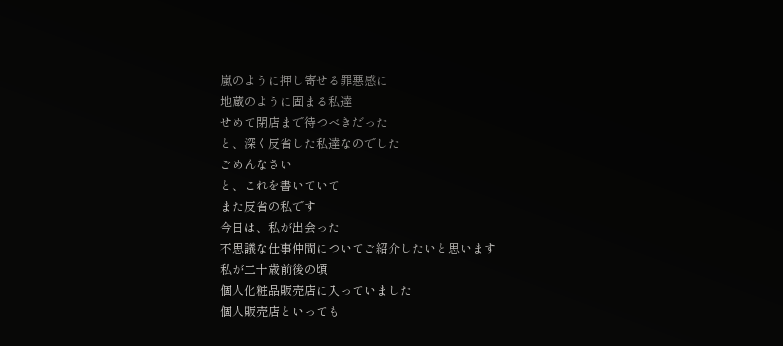嵐のように押し寄せる罪悪感に
地蔵のように固まる私達
せめて閉店まで待つべきだった
と、深く反省した私達なのでした
ごめんなさい
と、これを書いていて
また反省の私です
今日は、私が出会った
不思議な仕事仲間についてご紹介したいと思います
私が二十歳前後の頃
個人化粧品販売店に入っていました
個人販売店といっても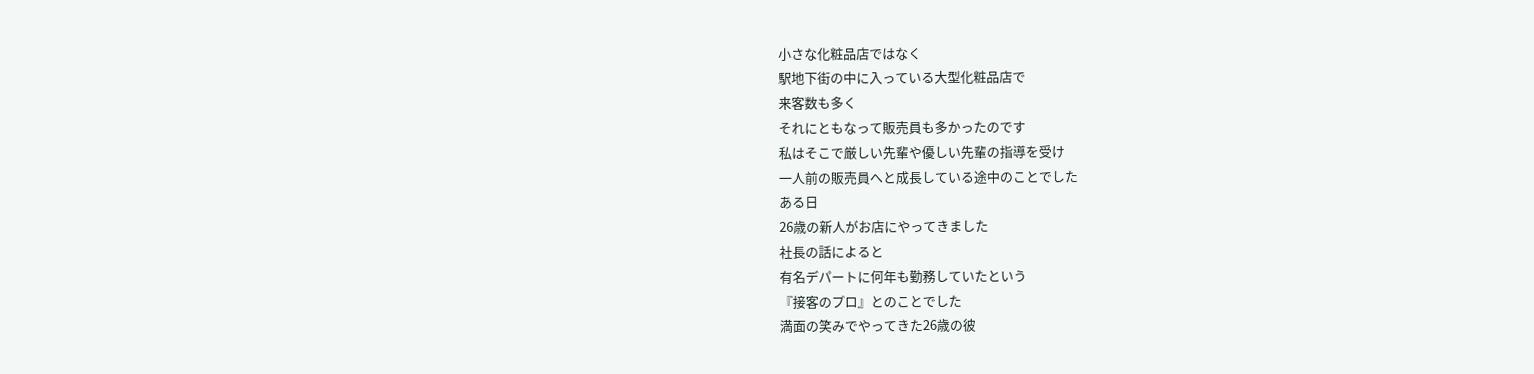小さな化粧品店ではなく
駅地下街の中に入っている大型化粧品店で
来客数も多く
それにともなって販売員も多かったのです
私はそこで厳しい先輩や優しい先輩の指導を受け
一人前の販売員へと成長している途中のことでした
ある日
26歳の新人がお店にやってきました
社長の話によると
有名デパートに何年も勤務していたという
『接客のプロ』とのことでした
満面の笑みでやってきた26歳の彼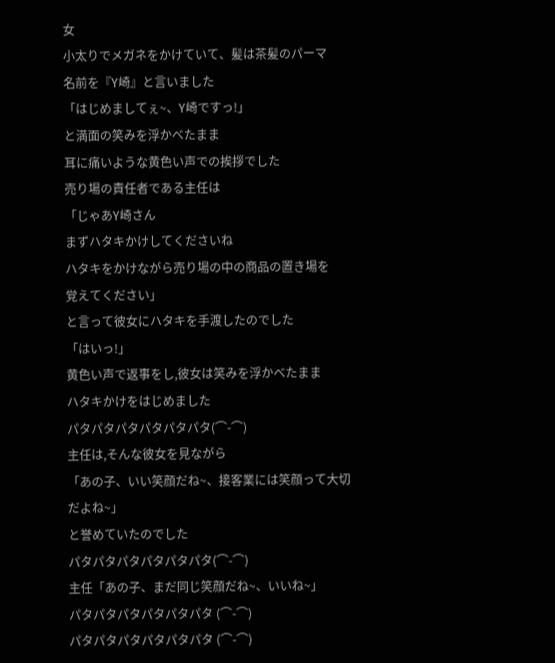女
小太りでメガネをかけていて、髪は茶髪のパーマ
名前を『Y崎』と言いました
「はじめましてぇ~、Y崎ですっ!」
と満面の笑みを浮かべたまま
耳に痛いような黄色い声での挨拶でした
売り場の責任者である主任は
「じゃあY崎さん
まずハタキかけしてくださいね
ハタキをかけながら売り場の中の商品の置き場を
覚えてください」
と言って彼女にハタキを手渡したのでした
「はいっ!」
黄色い声で返事をし,彼女は笑みを浮かべたまま
ハタキかけをはじめました
パタパタパタパタパタパタ(⌒-⌒)
主任は,そんな彼女を見ながら
「あの子、いい笑顔だね~、接客業には笑顔って大切だよね~」
と誉めていたのでした
パタパタパタパタパタパタ(⌒-⌒)
主任「あの子、まだ同じ笑顔だね~、いいね~」
パタパタパタパタパタパタ (⌒-⌒)
パタパタパタパタパタパタ (⌒-⌒)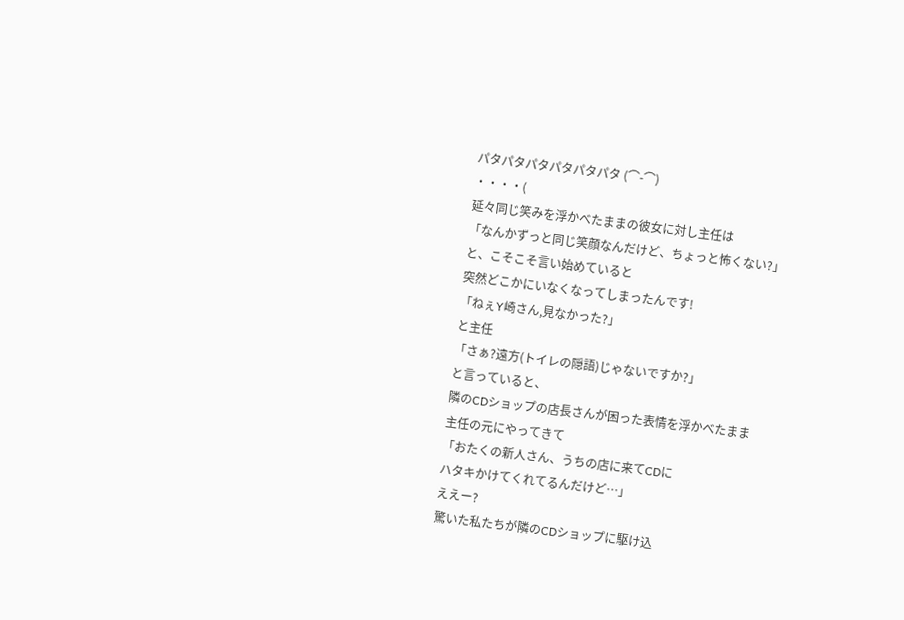パタパタパタパタパタパタ (⌒-⌒)
・・・・(
延々同じ笑みを浮かべたままの彼女に対し主任は
「なんかずっと同じ笑顔なんだけど、ちょっと怖くない?」
と、こそこそ言い始めていると
突然どこかにいなくなってしまったんです!
「ねぇY崎さん,見なかった?」
と主任
「さぁ?遠方(トイレの隠語)じゃないですか?」
と言っていると、
隣のCDショップの店長さんが困った表情を浮かべたまま
主任の元にやってきて
「おたくの新人さん、うちの店に来てCDに
ハタキかけてくれてるんだけど…」
ええー?
驚いた私たちが隣のCDショップに駆け込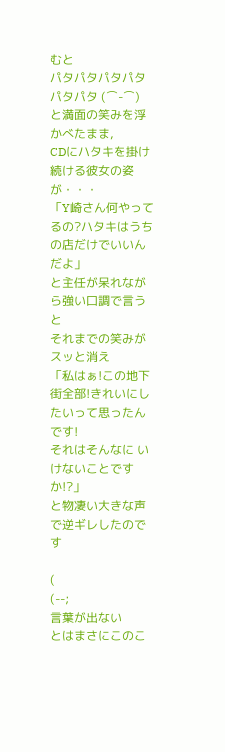むと
パタパタパタパタパタパタ (⌒-⌒)
と満面の笑みを浮かべたまま,
CDにハタキを掛け続ける彼女の姿が・・・
「Y崎さん何やってるの?ハタキはうちの店だけでいいんだよ」
と主任が呆れながら強い口調で言うと
それまでの笑みがスッと消え
「私はぁ!この地下街全部!きれいにしたいって思ったんです!
それはそんなに いけないことですか!?」
と物凄い大きな声で逆ギレしたのです

(
(--;
言葉が出ない
とはまさにこのこ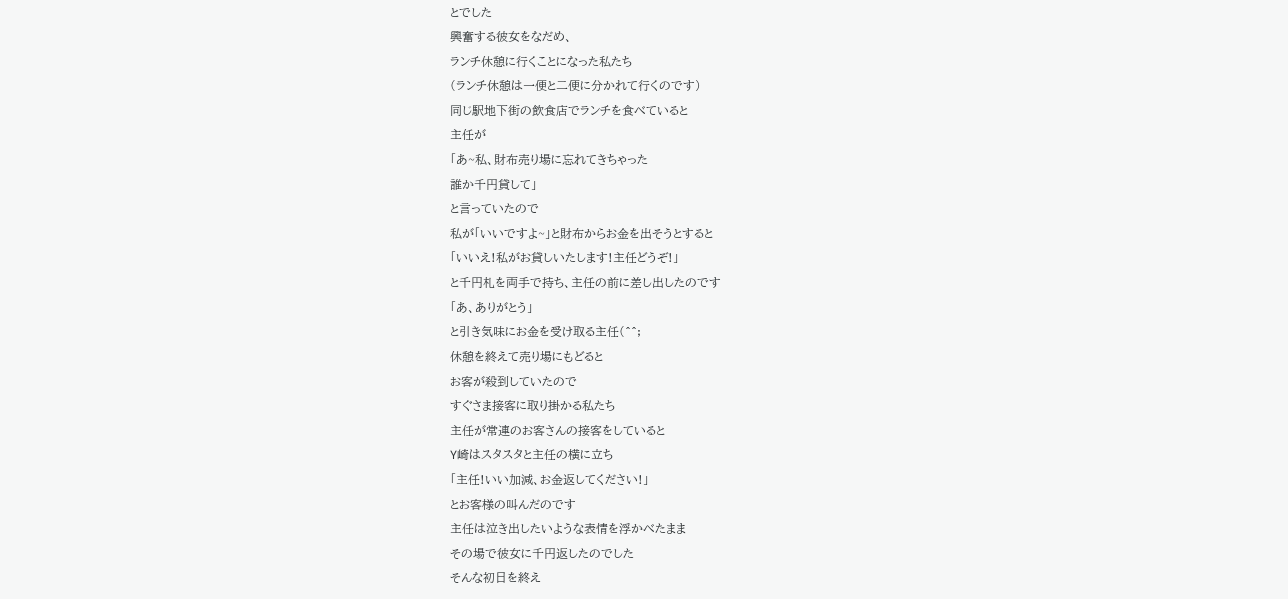とでした
興奮する彼女をなだめ、
ランチ休憩に行くことになった私たち
(ランチ休憩は一便と二便に分かれて行くのです)
同じ駅地下街の飲食店でランチを食べていると
主任が
「あ~私、財布売り場に忘れてきちゃった
誰か千円貸して」
と言っていたので
私が「いいですよ~」と財布からお金を出そうとすると
「いいえ!私がお貸しいたします!主任どうぞ!」
と千円札を両手で持ち、主任の前に差し出したのです
「あ、ありがとう」
と引き気味にお金を受け取る主任(^^;
休憩を終えて売り場にもどると
お客が殺到していたので
すぐさま接客に取り掛かる私たち
主任が常連のお客さんの接客をしていると
Y崎はスタスタと主任の横に立ち
「主任!いい加減、お金返してください!」
とお客様の叫んだのです
主任は泣き出したいような表情を浮かべたまま
その場で彼女に千円返したのでした
そんな初日を終え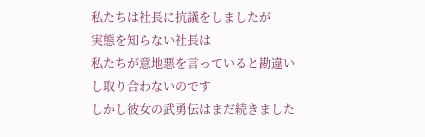私たちは社長に抗議をしましたが
実態を知らない社長は
私たちが意地悪を言っていると勘違いし取り合わないのです
しかし彼女の武勇伝はまだ続きました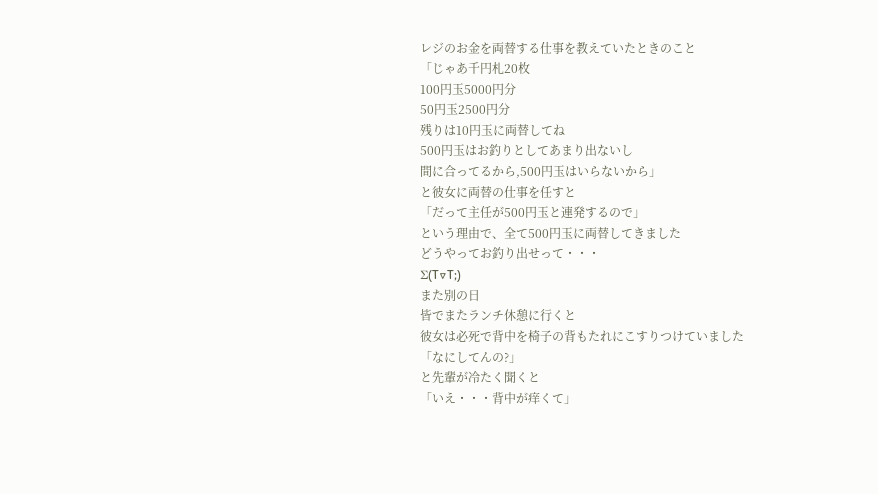レジのお金を両替する仕事を教えていたときのこと
「じゃあ千円札20枚
100円玉5000円分
50円玉2500円分
残りは10円玉に両替してね
500円玉はお釣りとしてあまり出ないし
間に合ってるから,500円玉はいらないから」
と彼女に両替の仕事を任すと
「だって主任が500円玉と連発するので」
という理由で、全て500円玉に両替してきました
どうやってお釣り出せって・・・
Σ(T▽T;)
また別の日
皆でまたランチ休憩に行くと
彼女は必死で背中を椅子の背もたれにこすりつけていました
「なにしてんの?」
と先輩が冷たく聞くと
「いえ・・・背中が痒くて」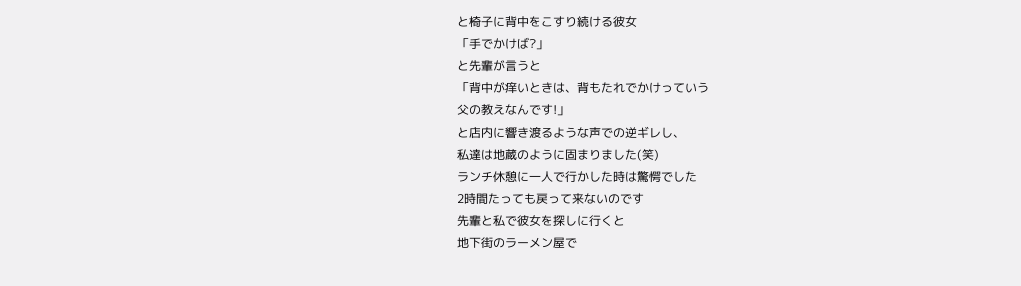と椅子に背中をこすり続ける彼女
「手でかけば?」
と先輩が言うと
「背中が痒いときは、背もたれでかけっていう
父の教えなんです!」
と店内に響き渡るような声での逆ギレし、
私達は地蔵のように固まりました(笑)
ランチ休憩に一人で行かした時は驚愕でした
2時間たっても戻って来ないのです
先輩と私で彼女を探しに行くと
地下街のラーメン屋で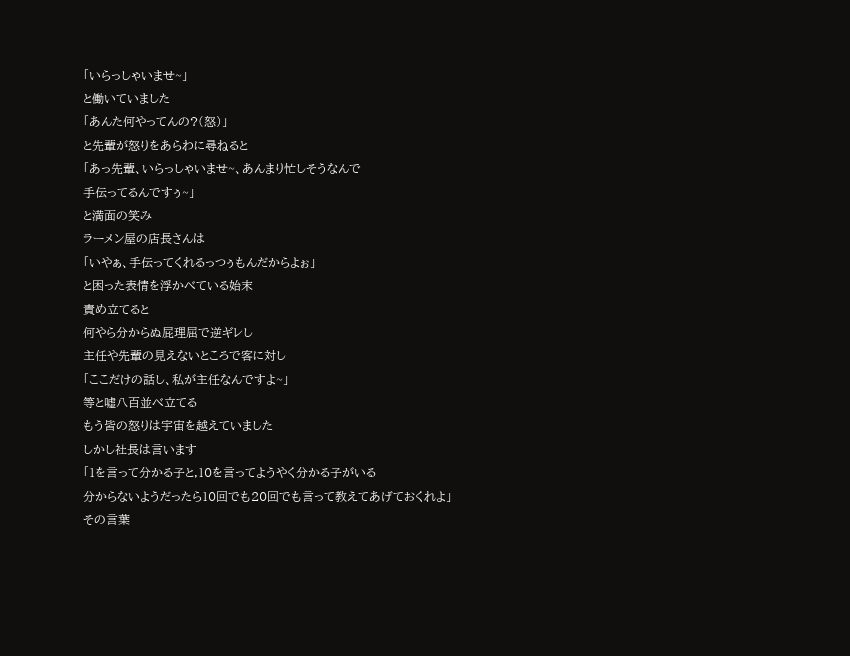「いらっしゃいませ~」
と働いていました
「あんた何やってんの?(怒)」
と先輩が怒りをあらわに尋ねると
「あっ先輩、いらっしゃいませ~、あんまり忙しそうなんで
手伝ってるんですぅ~」
と満面の笑み
ラーメン屋の店長さんは
「いやぁ、手伝ってくれるっつぅもんだからよぉ」
と困った表情を浮かべている始末
責め立てると
何やら分からぬ屁理屈で逆ギレし
主任や先輩の見えないところで客に対し
「ここだけの話し、私が主任なんですよ~」
等と嘘八百並べ立てる
もう皆の怒りは宇宙を越えていました
しかし社長は言います
「1を言って分かる子と,10を言ってようやく分かる子がいる
分からないようだったら10回でも20回でも言って教えてあげておくれよ」
その言葉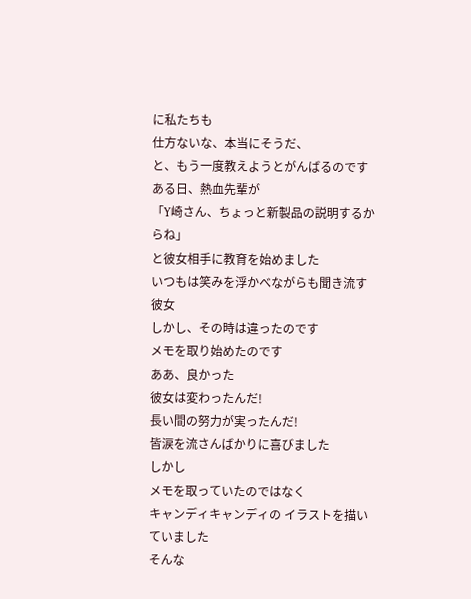に私たちも
仕方ないな、本当にそうだ、
と、もう一度教えようとがんばるのです
ある日、熱血先輩が
「Y崎さん、ちょっと新製品の説明するからね」
と彼女相手に教育を始めました
いつもは笑みを浮かべながらも聞き流す彼女
しかし、その時は違ったのです
メモを取り始めたのです
ああ、良かった
彼女は変わったんだ!
長い間の努力が実ったんだ!
皆涙を流さんばかりに喜びました
しかし
メモを取っていたのではなく
キャンディキャンディの イラストを描いていました
そんな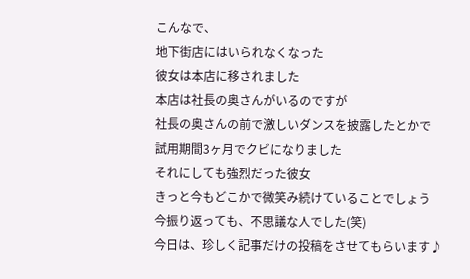こんなで、
地下街店にはいられなくなった
彼女は本店に移されました
本店は社長の奥さんがいるのですが
社長の奥さんの前で激しいダンスを披露したとかで
試用期間3ヶ月でクビになりました
それにしても強烈だった彼女
きっと今もどこかで微笑み続けていることでしょう
今振り返っても、不思議な人でした(笑)
今日は、珍しく記事だけの投稿をさせてもらいます♪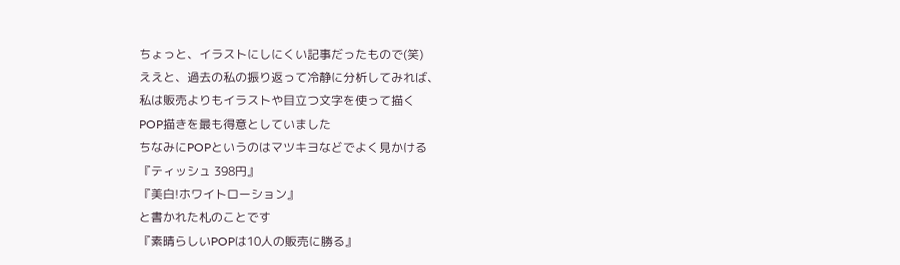ちょっと、イラストにしにくい記事だったもので(笑)
ええと、過去の私の振り返って冷静に分析してみれば、
私は販売よりもイラストや目立つ文字を使って描く
POP描きを最も得意としていました
ちなみにPOPというのはマツキヨなどでよく見かける
『ティッシュ 398円』
『美白!ホワイトローション』
と書かれた札のことです
『素晴らしいPOPは10人の販売に勝る』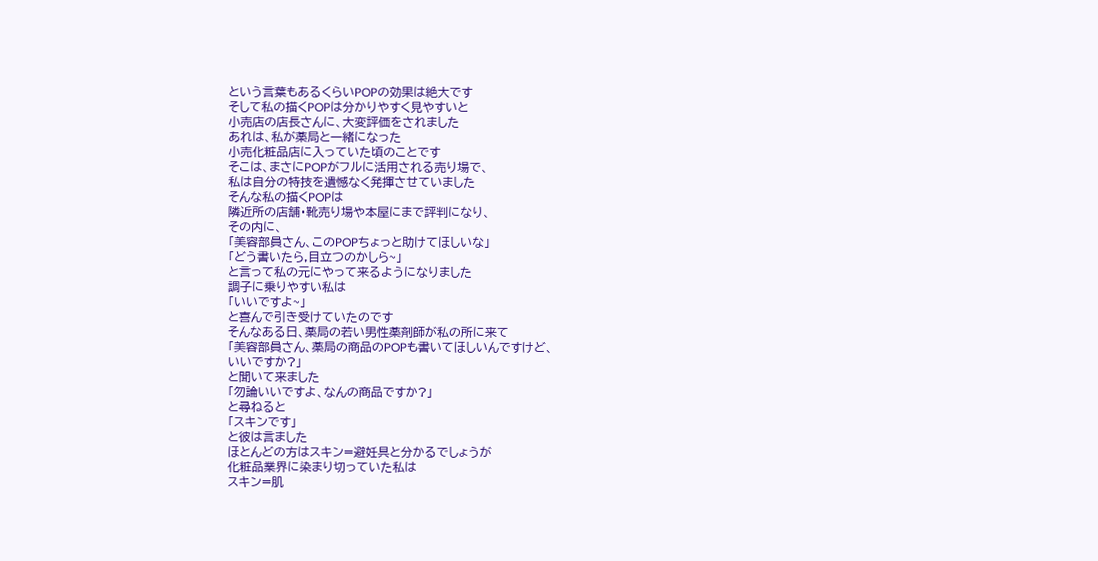という言葉もあるくらいPOPの効果は絶大です
そして私の描くPOPは分かりやすく見やすいと
小売店の店長さんに、大変評価をされました
あれは、私が薬局と一緒になった
小売化粧品店に入っていた頃のことです
そこは、まさにPOPがフルに活用される売り場で、
私は自分の特技を遺憾なく発揮させていました
そんな私の描くPOPは
隣近所の店舗・靴売り場や本屋にまで評判になり、
その内に、
「美容部員さん、このPOPちょっと助けてほしいな」
「どう書いたら,目立つのかしら~」
と言って私の元にやって来るようになりました
調子に乗りやすい私は
「いいですよ~」
と喜んで引き受けていたのです
そんなある日、薬局の若い男性薬剤師が私の所に来て
「美容部員さん、薬局の商品のPOPも書いてほしいんですけど、
いいですか?」
と聞いて来ました
「勿論いいですよ、なんの商品ですか?」
と尋ねると
「スキンです」
と彼は言ました
ほとんどの方はスキン=避妊具と分かるでしょうが
化粧品業界に染まり切っていた私は
スキン=肌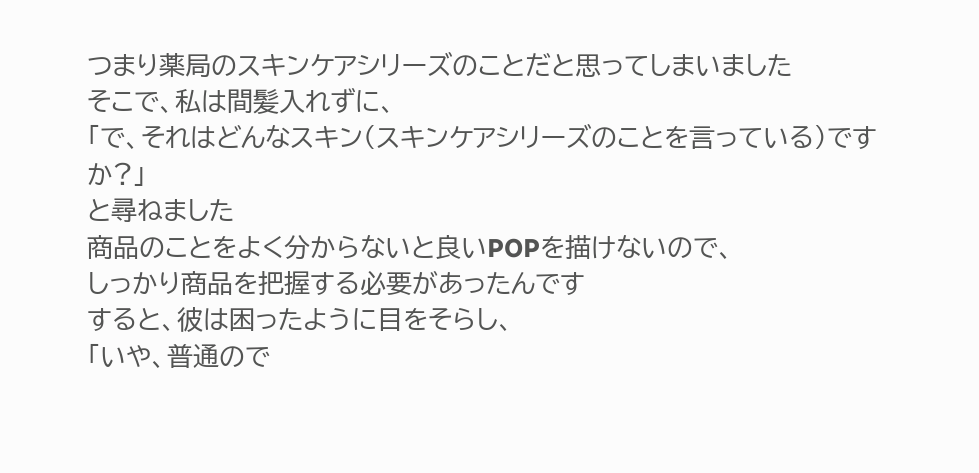つまり薬局のスキンケアシリーズのことだと思ってしまいました
そこで、私は間髪入れずに、
「で、それはどんなスキン(スキンケアシリーズのことを言っている)ですか?」
と尋ねました
商品のことをよく分からないと良いPOPを描けないので、
しっかり商品を把握する必要があったんです
すると、彼は困ったように目をそらし、
「いや、普通ので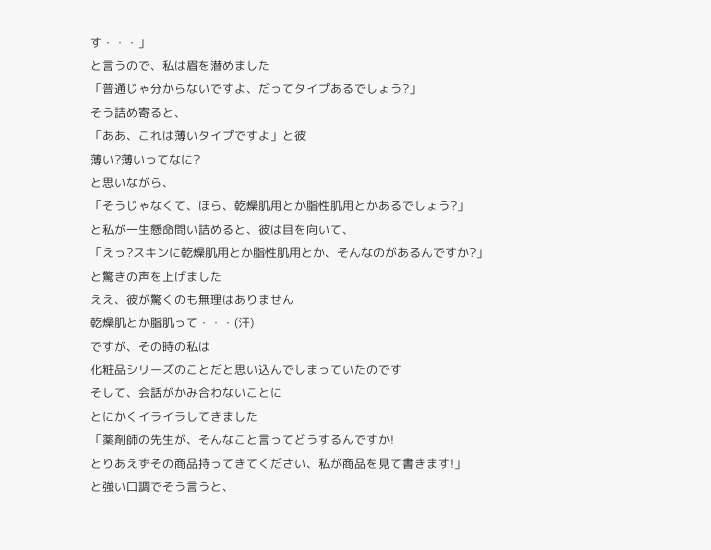す・・・」
と言うので、私は眉を潜めました
「普通じゃ分からないですよ、だってタイプあるでしょう?」
そう詰め寄ると、
「ああ、これは薄いタイプですよ」と彼
薄い?薄いってなに?
と思いながら、
「そうじゃなくて、ほら、乾燥肌用とか脂性肌用とかあるでしょう?」
と私が一生懸命問い詰めると、彼は目を向いて、
「えっ?スキンに乾燥肌用とか脂性肌用とか、そんなのがあるんですか?」
と驚きの声を上げました
ええ、彼が驚くのも無理はありません
乾燥肌とか脂肌って・・・(汗)
ですが、その時の私は
化粧品シリーズのことだと思い込んでしまっていたのです
そして、会話がかみ合わないことに
とにかくイライラしてきました
「薬剤師の先生が、そんなこと言ってどうするんですか!
とりあえずその商品持ってきてください、私が商品を見て書きます!」
と強い口調でそう言うと、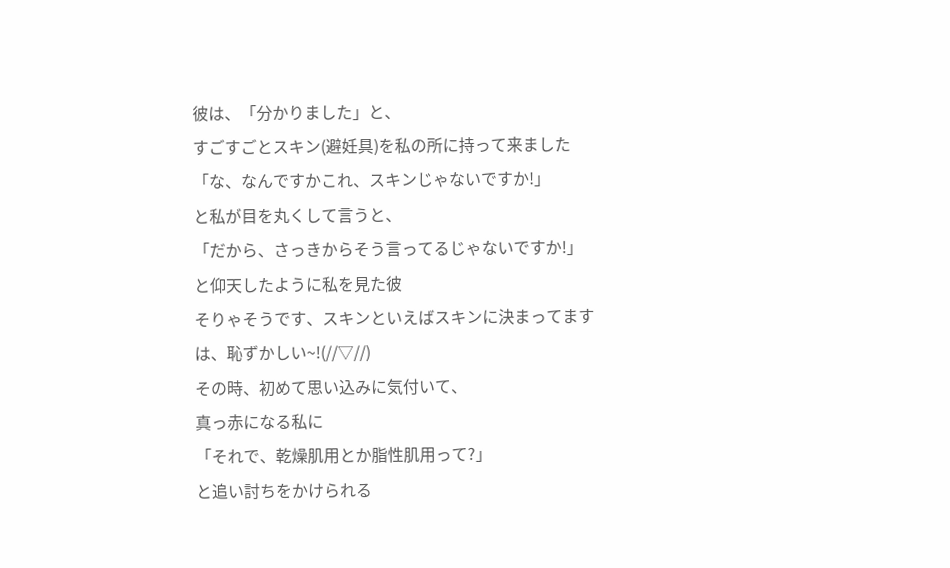彼は、「分かりました」と、
すごすごとスキン(避妊具)を私の所に持って来ました
「な、なんですかこれ、スキンじゃないですか!」
と私が目を丸くして言うと、
「だから、さっきからそう言ってるじゃないですか!」
と仰天したように私を見た彼
そりゃそうです、スキンといえばスキンに決まってます
は、恥ずかしい~!(//▽//)
その時、初めて思い込みに気付いて、
真っ赤になる私に
「それで、乾燥肌用とか脂性肌用って?」
と追い討ちをかけられる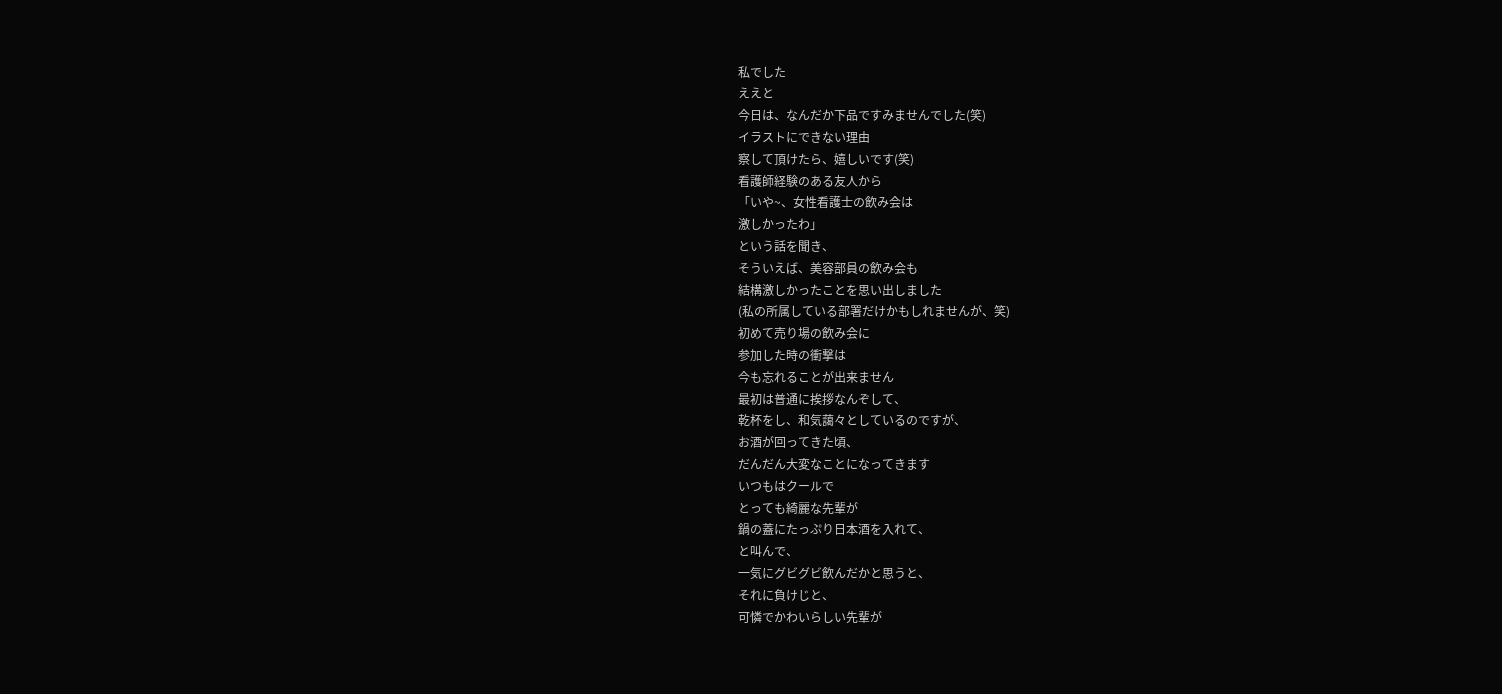私でした
ええと
今日は、なんだか下品ですみませんでした(笑)
イラストにできない理由
察して頂けたら、嬉しいです(笑)
看護師経験のある友人から
「いや~、女性看護士の飲み会は
激しかったわ」
という話を聞き、
そういえば、美容部員の飲み会も
結構激しかったことを思い出しました
(私の所属している部署だけかもしれませんが、笑)
初めて売り場の飲み会に
参加した時の衝撃は
今も忘れることが出来ません
最初は普通に挨拶なんぞして、
乾杯をし、和気藹々としているのですが、
お酒が回ってきた頃、
だんだん大変なことになってきます
いつもはクールで
とっても綺麗な先輩が
鍋の蓋にたっぷり日本酒を入れて、
と叫んで、
一気にグビグビ飲んだかと思うと、
それに負けじと、
可憐でかわいらしい先輩が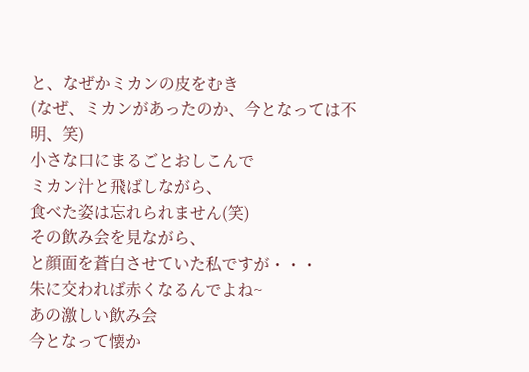と、なぜかミカンの皮をむき
(なぜ、ミカンがあったのか、今となっては不明、笑)
小さな口にまるごとおしこんで
ミカン汁と飛ばしながら、
食べた姿は忘れられません(笑)
その飲み会を見ながら、
と顔面を蒼白させていた私ですが・・・
朱に交われば赤くなるんでよね~
あの激しい飲み会
今となって懐か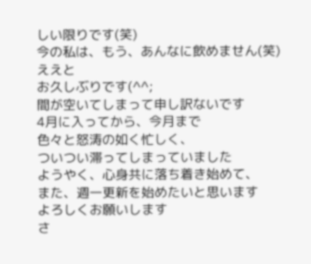しい限りです(笑)
今の私は、もう、あんなに飲めません(笑)
ええと
お久しぶりです(^^;
間が空いてしまって申し訳ないです
4月に入ってから、今月まで
色々と怒涛の如く忙しく、
ついつい滞ってしまっていました
ようやく、心身共に落ち着き始めて、
また、週一更新を始めたいと思います
よろしくお願いします
さ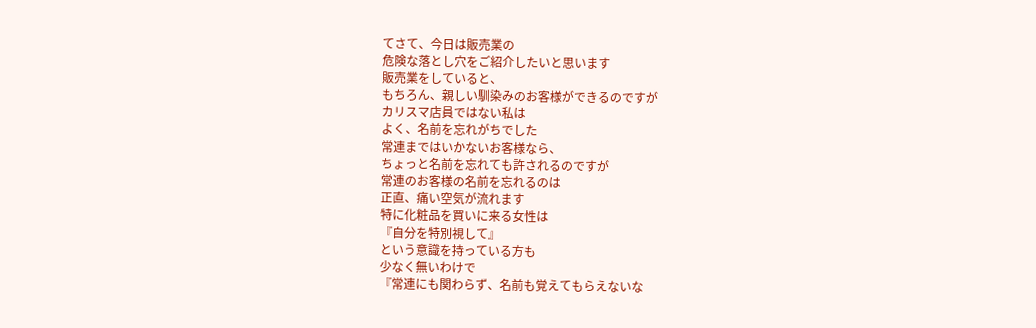てさて、今日は販売業の
危険な落とし穴をご紹介したいと思います
販売業をしていると、
もちろん、親しい馴染みのお客様ができるのですが
カリスマ店員ではない私は
よく、名前を忘れがちでした
常連まではいかないお客様なら、
ちょっと名前を忘れても許されるのですが
常連のお客様の名前を忘れるのは
正直、痛い空気が流れます
特に化粧品を買いに来る女性は
『自分を特別視して』
という意識を持っている方も
少なく無いわけで
『常連にも関わらず、名前も覚えてもらえないな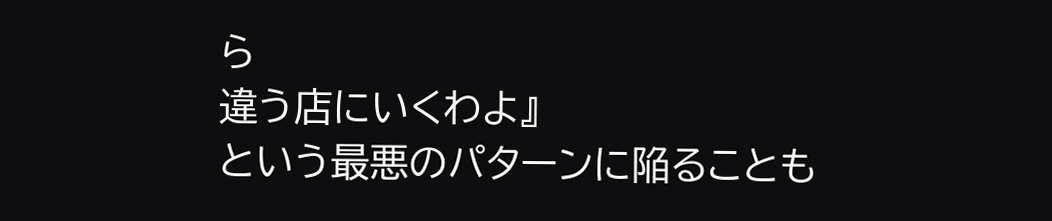ら
違う店にいくわよ』
という最悪のパターンに陥ることも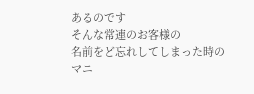あるのです
そんな常連のお客様の
名前をど忘れしてしまった時の
マニ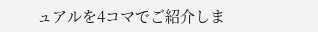ュアルを4コマでご紹介しま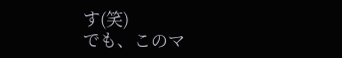す(笑)
でも、このマ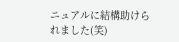ニュアルに結構助けられました(笑)